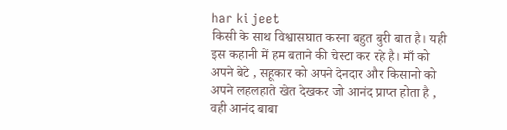har ki jeet
किसी के साथ विश्वासघात करना बहुत बुरी बात है। यही इस कहानी में हम बताने की चेस्टा कर रहे है। माँ को अपने बेटे , सहूकार को अपने देनदार और किसानो को अपने लहलहाते खेत देखकर जो आनंद प्राप्त होता है , वही आनंद बाबा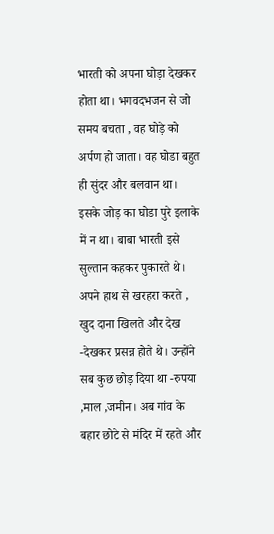भारती को अपना घोड़ा देखकर होता था। भगवदभजन से जो समय बचता , वह घोड़े को अर्पण हो जाता। वह घोडा बहुत ही सुंदर और बलवान था। इसके जोड़ का घोडा पुरे इलाके में न था। बाबा भारती इसे सुल्तान कहकर पुकारते थे। अपने हाथ से खरहरा करते , खुद दाना खिलते और देख -देखकर प्रसन्न होते थे। उन्होंने सब कुछ छोड़ दिया था -रुपया ,माल ,जमीन। अब गांव के बहार छोटे से मंदिर में रहते और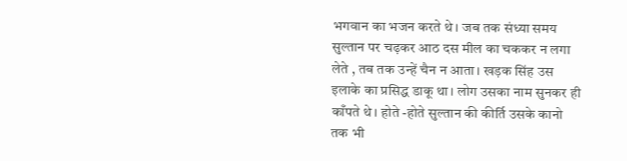भगवान का भजन करते थे। जब तक संध्या समय सुल्तान पर चढ़कर आठ दस मील का चककर न लगा लेते , तब तक उन्हें चैन न आता। खड़क सिंह उस इलाके का प्रसिद्ध डाकू था। लोग उसका नाम सुनकर ही काँपते थे। होते -होते सुल्तान की कीर्ति उसके कानो तक भी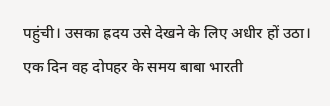पहुंची। उसका ह्रदय उसे देखने के लिए अधीर हों उठा। एक दिन वह दोपहर के समय बाबा भारती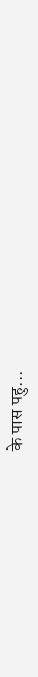के पास पहु...